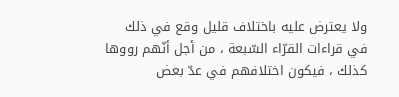ولا يعترض عليه باختلاف قليل وقع في ذلك في قراءات القرّاء السّبعة ، من أجل أنّهم رووها كذلك ، فيكون اختلافهم في عدّ بعض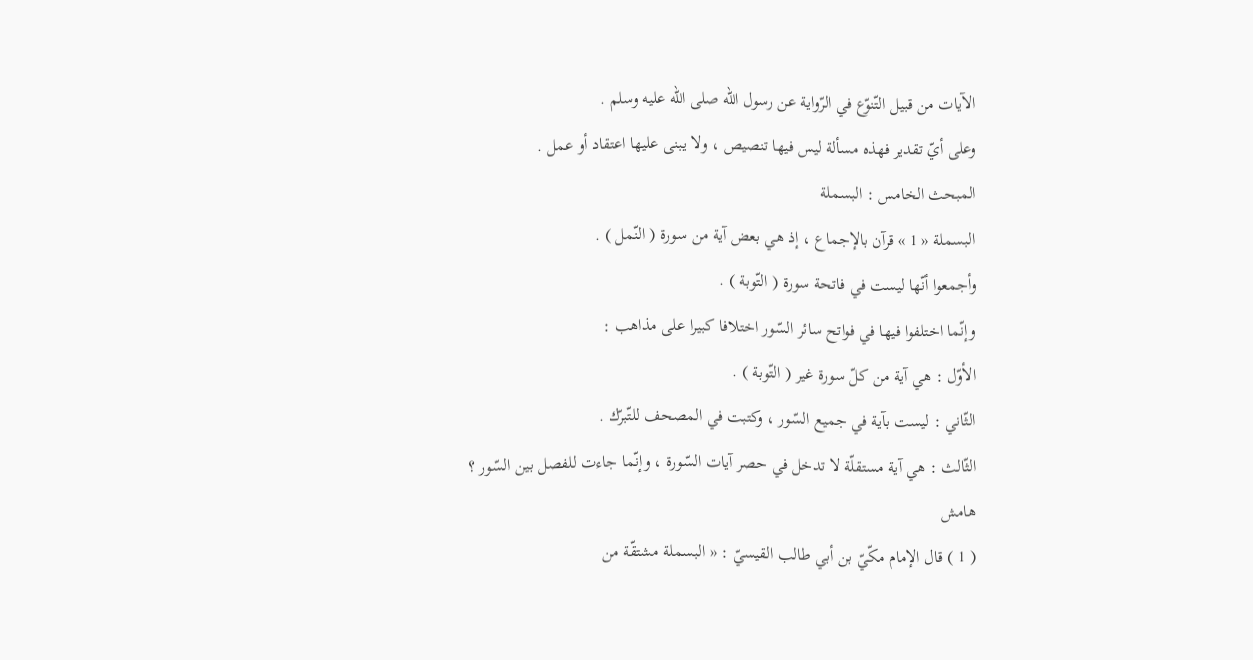الآيات من قبيل التّنوّع في الرّواية عن رسول اللّه صلى اللّه عليه وسلم .
وعلى أيّ تقدير فهذه مسألة ليس فيها تنصيص ، ولا يبنى عليها اعتقاد أو عمل .
المبحث الخامس : البسملة
البسملة « 1 » قرآن بالإجماع ، إذ هي بعض آية من سورة ( النّمل ) .
وأجمعوا أنّها ليست في فاتحة سورة ( التّوبة ) .
وإنّما اختلفوا فيها في فواتح سائر السّور اختلافا كبيرا على مذاهب :
الأوّل : هي آية من كلّ سورة غير ( التّوبة ) .
الثّاني : ليست بآية في جميع السّور ، وكتبت في المصحف للتّبرّك .
الثّالث : هي آية مستقلّة لا تدخل في حصر آيات السّورة ، وإنّما جاءت للفصل بين السّور ؟
هامش
( 1 ) قال الإمام مكّيّ بن أبي طالب القيسيّ : « البسملة مشتقّة من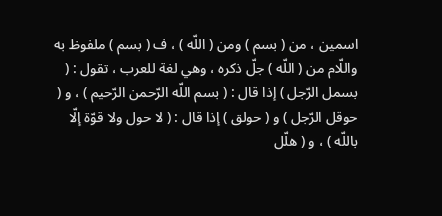اسمين ، من ( بسم ) ومن ( اللّه ) ، ف ( بسم ) ملفوظ به واللّام من ( اللّه ) جلّ ذكره ، وهي لغة للعرب ، تقول : ( بسمل الرّجل ) إذا قال : ( بسم اللّه الرّحمن الرّحيم ) ، و ( حوقل الرّجل ) و ( حولق ) إذا قال : ( لا حول ولا قوّة إلّا باللّه ) ، و ( هلّل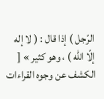الرّجل ) إذا قال : ( لا إله إلّا اللّه ) ، وهو كثير » [ الكشف عن وجوه القراءات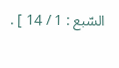السّبع : 1 / 14 ] .